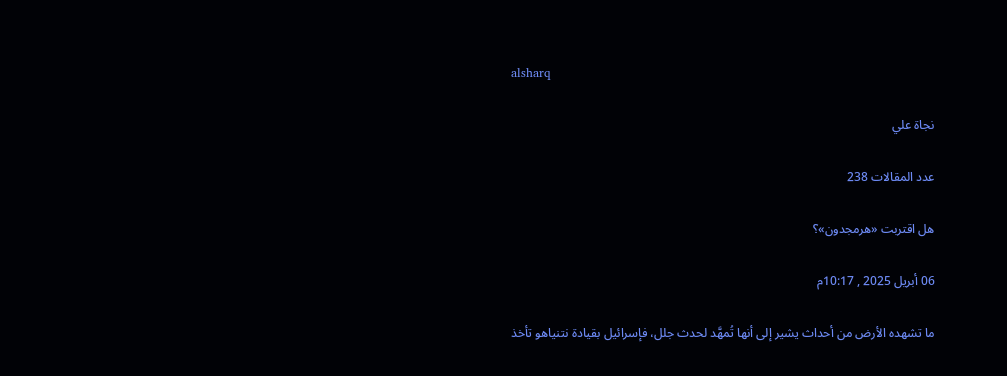alsharq

نجاة علي

عدد المقالات 238

هل اقتربت «هرمجدون»؟

06 أبريل 2025 , 10:17م

ما تشهده الأرض من أحداث يشير إلى أنها تُمهَّد لحدث جلل، فإسرائيل بقيادة نتنياهو تأخذ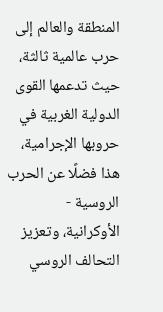المنطقة والعالم إلى حرب عالمية ثالثة، حيث تدعمها القوى الدولیة الغربية في حروبها الإجرامية، هذا فضلًا عن الحرب الروسية - الأوكرانية، وتعزيز التحالف الروسي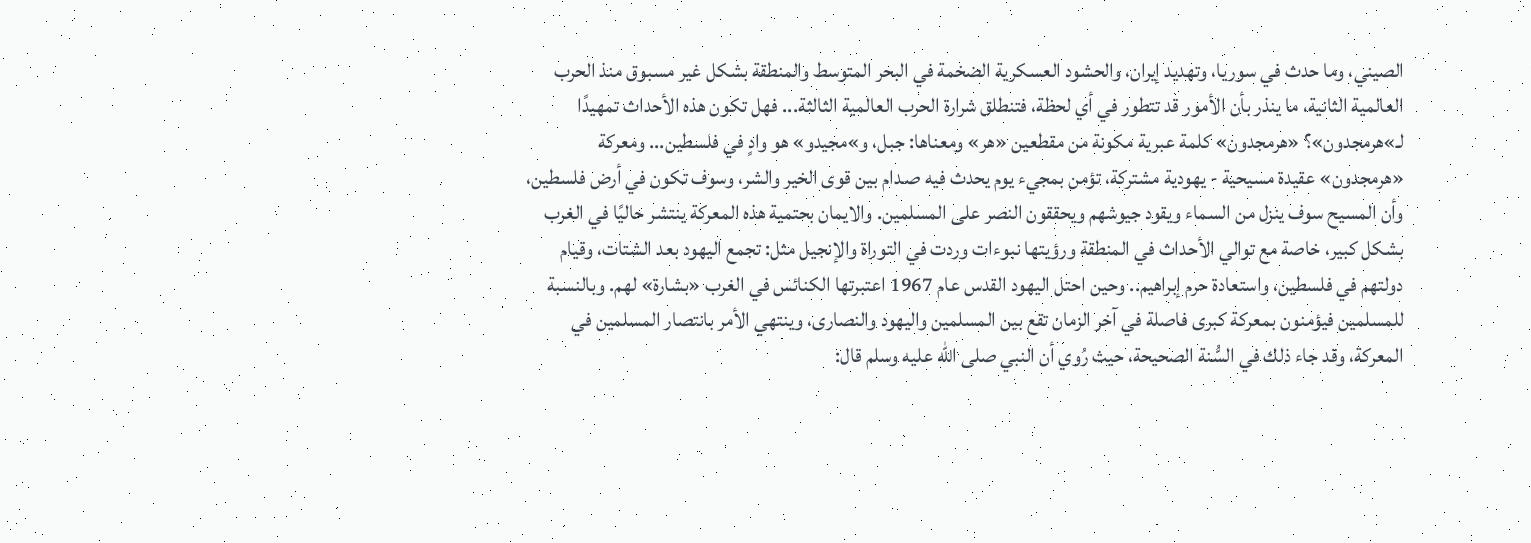الصيني، وما حدث في سوريا، وتهديد إيران، والحشود العسكریة الضخمة في البحر المتوسط والمنطقة بشكل غیر مسبوق منذ الحرب العالمیة الثانیة، ما ينذر بأن الأمور قد تتطور في أي لحظة، فتنطلق شرارة الحرب العالمية الثالثة... فهل تكون هذه الأحداث تمهيدًا لـ»هرمجدون»؟ «هرمجدون» كلمة عبرية مكونة من مقطعين «هر» ومعناها: جبل، و»مجيدو» هو وادٍ في فلسطين... ومعركة «هرمجدون» عقيدة مسيحية - يهودية مشتركة، تؤمن بمجيء يوم يحدث فيه صـدام بين قوى الخير والشر، وسوف تكون في أرض فلسطين، وأن المسيح سوف ينزل من السماء ويقود جيوشهم ويحققون النصر على المسلمين. والايمان بحتمية هذه المعركة ينتشر حاليًا في الغرب بشكل كبير، خاصة مع توالي الأحداث في المنطقة ورؤيتها نبوءات وردت في التوراة والإنجيل مثل: تجمع اليهود بعد الشتات، وقيام دولتهم في فلسطين، واستعادة حرم إبراهيم.. وحين احتل اليهود القدس عام 1967 اعتبرتها الكنائس في الغرب «بشارة» لهم. وبالنسبة للمسلمين فيؤمنون بمعركة كبرى فاصلة في آخر الزمان تقع بين المسلمين واليهود والنصارى، وينتهي الأمر بانتصار المسلمين في المعركة، وقد جاء ذلك في السُّنة الصحيحة، حيث رُوي أن النبي صلى الله عليه وسلم قال: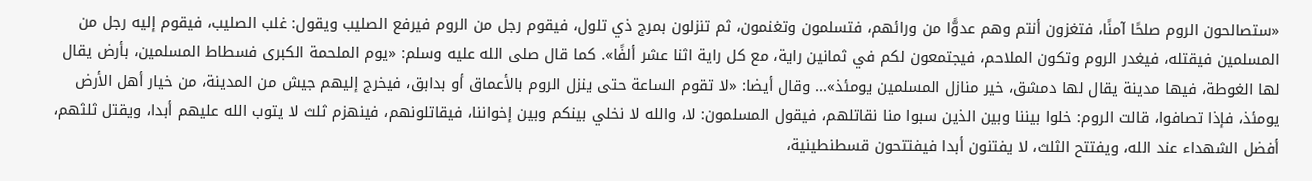«ستصالحون الروم صلحًا آمنًا، فتغزون أنتم وهم عدوًّا من ورائهم، فتسلمون وتغنمون، ثم تنزلون بمرج ذي تلول، فيقوم رجل من الروم فيرفع الصليب ويقول: غلب الصليب، فيقوم إليه رجل من المسلمين فيقتله، فيغدر الروم وتكون الملاحم، فيجتمعون لكم في ثمانين راية، مع كل راية اثنا عشر ألفًا». كما قال صلى الله عليه وسلم: «يوم الملحمة الكبرى فسطاط المسلمين، بأرض يقال لها الغوطة، فيها مدينة يقال لها دمشق، خير منازل المسلمين يومئذ»... وقال أيضا: «لا تقوم الساعة حتى ينزل الروم بالأعماق أو بدابق، فيخرج إليهم جيش من المدينة، من خيار أهل الأرض يومئذ، فإذا تصافوا، قالت الروم: خلوا بيننا وبين الذين سبوا منا نقاتلهم، فيقول المسلمون: لا، والله لا نخلي بينكم وبين إخواننا، فيقاتلونهم، فينهزم ثلث لا يتوب الله عليهم أبدا، ويقتل ثلثهم، أفضل الشهداء عند الله، ويفتتح الثلث، لا يفتنون أبدا فيفتتحون قسطنطينية،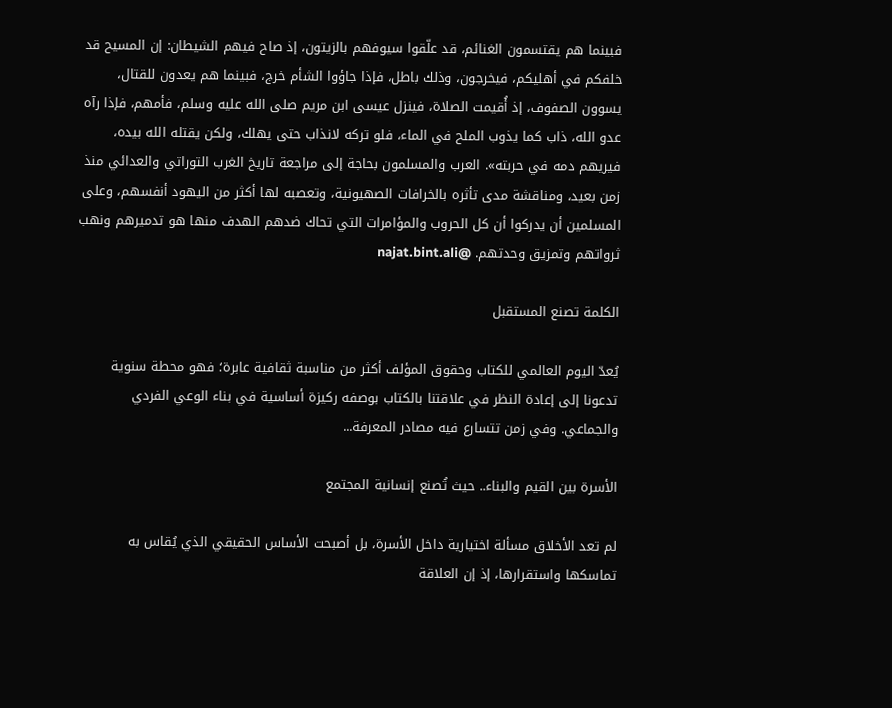فبينما هم يقتسمون الغنائم، قد علّقوا سيوفهم بالزيتون، إذ صاح فيهم الشيطان: إن المسيح قد خلفكم في أهليكم، فيخرجون، وذلك باطل، فإذا جاؤوا الشأم خرج، فبينما هم يعدون للقتال، يسوون الصفوف، إذ أُقيمت الصلاة، فينزل عيسى ابن مريم صلى الله عليه وسلم، فأمهم، فإذا رآه عدو الله، ذاب كما يذوب الملح في الماء، فلو تركه لانذاب حتى يهلك، ولكن يقتله الله بيده، فيريهم دمه في حربته». العرب والمسلمون بحاجة إلى مراجعة تاريخ الغرب التوراتي والعدائي منذ زمن بعيد، ومناقشة مدى تأثره بالخرافات الصهيونية، وتعصبه لها أكثر من اليهود أنفسهم، وعلى المسلمين أن يدركوا أن كل الحروب والمؤامرات التي تحاك ضدهم الهدف منها هو تدميرهم ونهب ثرواتهم وتمزيق وحدتهم. @najat.bint.ali

الكلمة تصنع المستقبل

يُعدّ اليوم العالمي للكتاب وحقوق المؤلف أكثر من مناسبة ثقافية عابرة؛ فهو محطة سنوية تدعونا إلى إعادة النظر في علاقتنا بالكتاب بوصفه ركيزة أساسية في بناء الوعي الفردي والجماعي. وفي زمن تتسارع فيه مصادر المعرفة...

الأسرة بين القيم والبناء.. حيث تُصنع إنسانية المجتمع

لم تعد الأخلاق مسألة اختيارية داخل الأسرة، بل أصبحت الأساس الحقيقي الذي يُقاس به تماسكها واستقرارها، إذ إن العلاقة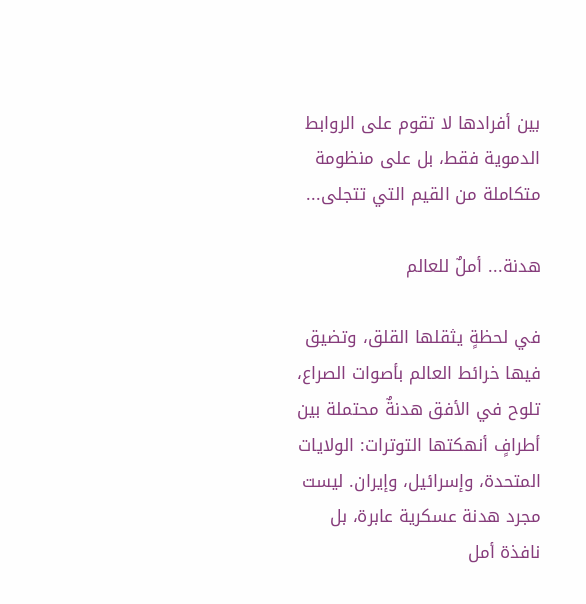بين أفرادها لا تقوم على الروابط الدموية فقط، بل على منظومة متكاملة من القيم التي تتجلى...

هدنة... أملٌ للعالم

في لحظةٍ يثقلها القلق، وتضيق فيها خرائط العالم بأصوات الصراع، تلوح في الأفق هدنةٌ محتملة بين أطرافٍ أنهكتها التوترات: الولايات المتحدة، وإسرائيل، وإيران. ليست مجرد هدنة عسكرية عابرة، بل نافذة أمل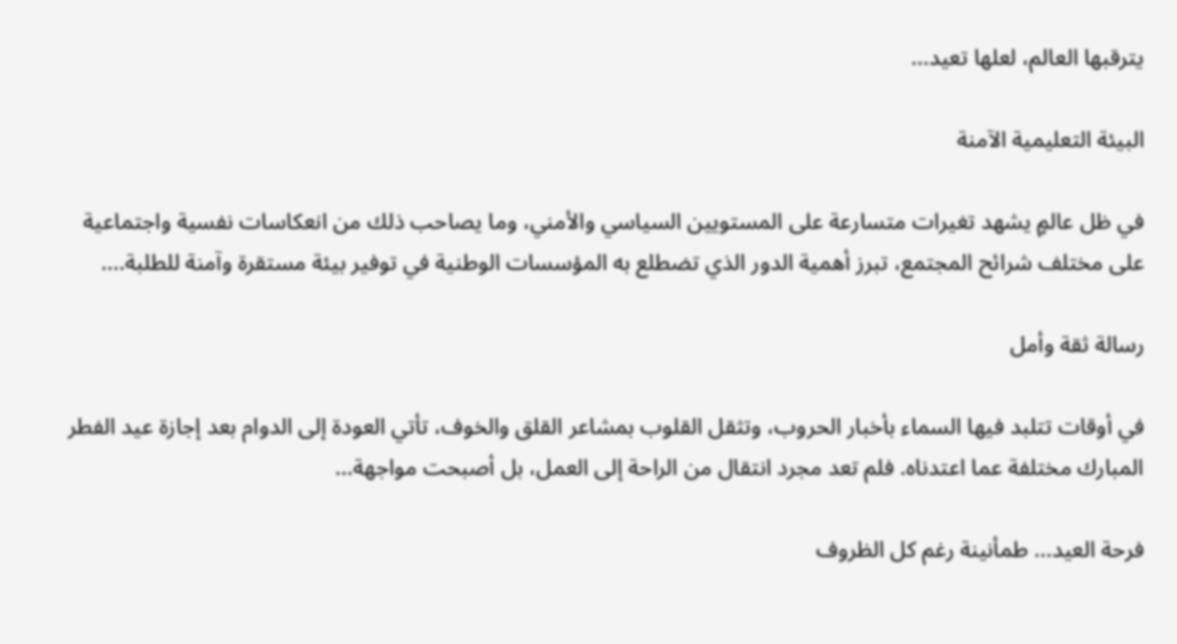يترقبها العالم، لعلها تعيد...

البيئة التعليمية الآمنة

في ظل عالمٍ يشهد تغيرات متسارعة على المستويين السياسي والأمني، وما يصاحب ذلك من انعكاسات نفسية واجتماعية على مختلف شرائح المجتمع، تبرز أهمية الدور الذي تضطلع به المؤسسات الوطنية في توفير بيئة مستقرة وآمنة للطلبة....

رسالة ثقة وأمل

في أوقات تتلبد فيها السماء بأخبار الحروب، وتثقل القلوب بمشاعر القلق والخوف، تأتي العودة إلى الدوام بعد إجازة عيد الفطر المبارك مختلفة عما اعتدناه. فلم تعد مجرد انتقال من الراحة إلى العمل، بل أصبحت مواجهة...

فرحة العيد... طمأنينة رغم كل الظروف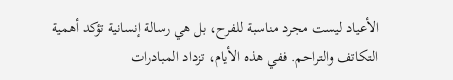الأعياد ليست مجرد مناسبة للفرح، بل هي رسالة إنسانية تؤكد أهمية التكاتف والتراحم. ففي هذه الأيام، تزداد المبادرات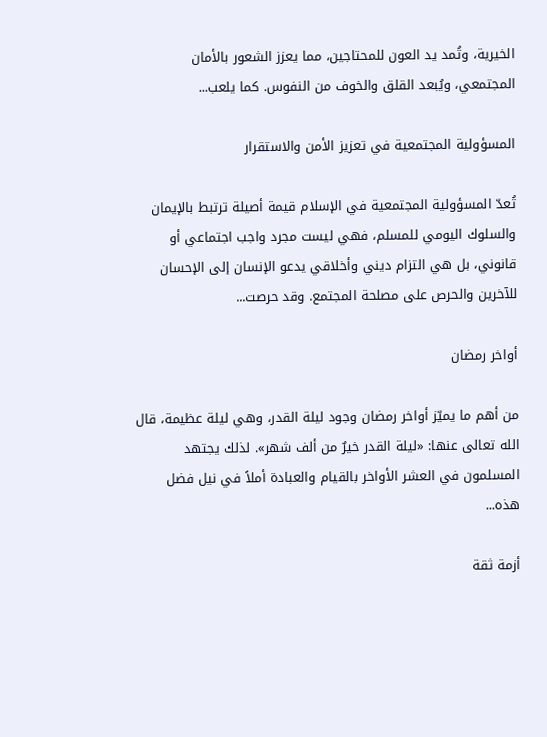الخيرية، وتُمد يد العون للمحتاجين، مما يعزز الشعور بالأمان المجتمعي، ويُبعد القلق والخوف من النفوس. كما يلعب...

المسؤولية المجتمعية في تعزيز الأمن والاستقرار

تُعدّ المسؤولية المجتمعية في الإسلام قيمة أصيلة ترتبط بالإيمان والسلوك اليومي للمسلم، فهي ليست مجرد واجب اجتماعي أو قانوني، بل هي التزام ديني وأخلاقي يدعو الإنسان إلى الإحسان للآخرين والحرص على مصلحة المجتمع. وقد حرصت...

أواخر رمضان

من أهم ما يميّز أواخر رمضان وجود ليلة القدر، وهي ليلة عظيمة، قال الله تعالى عنها: «ليلة القدر خيرٌ من ألف شهر». لذلك يجتهد المسلمون في العشر الأواخر بالقيام والعبادة أملاً في نيل فضل هذه...

أزمة ثقة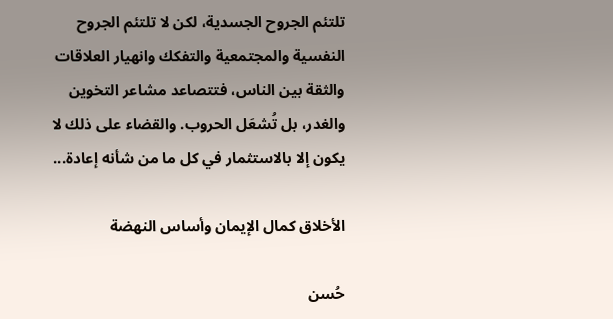تلتئم الجروح الجسدية، لكن لا تلتئم الجروح النفسية والمجتمعية والتفكك وانهيار العلاقات والثقة بين الناس، فتتصاعد مشاعر التخوين والغدر، بل تُشعَل الحروب. والقضاء على ذلك لا يكون إلا بالاستثمار في كل ما من شأنه إعادة...

الأخلاق كمال الإيمان وأساس النهضة

حُسن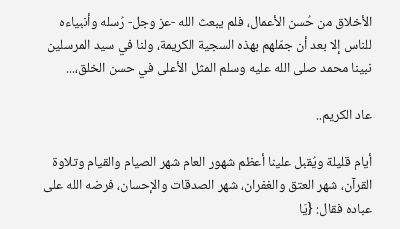الأخلاق من حُسن الأعمال، فلم يبعث الله -عز وجل- رُسله وأنبياءه للناس إلا بعد أن جمّلهم بهذه السجية الكريمة، ولنا في سيد المرسلين نبينا محمد صلى الله عليه وسلم المثل الأعلى في حسن الخلق،...

عاد الكريم..

أيام قليلة ويُقبل علينا أعظم شهور العام شهر الصيام والقيام وتلاوة القرآن، شهر العتق والغفران، شهر الصدقات والإحسان، فرضه الله على عباده فقال: {يَا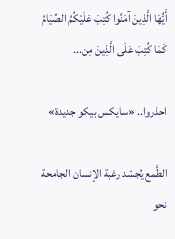أَيُّهَا الَّذِينَ آمَنُوا كُتِبَ عَلَيْكُمُ الصِّيَامُ كَمَا كُتِبَ عَلَى الَّذِينَ مِن...

احذروا.. «سايكس بيكو جديدة»

الطَّمع يُجسّد رغبة الإنسان الجامحة نحو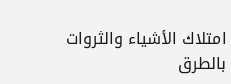امتلاك الأشياء والثروات بالطرق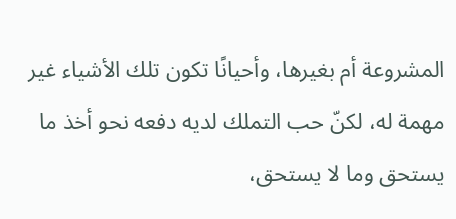المشروعة أم بغيرها، وأحيانًا تكون تلك الأشياء غير مهمة له، لكنّ حب التملك لديه دفعه نحو أخذ ما يستحق وما لا يستحق،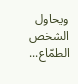ويحاول الشخص الطمّاع...